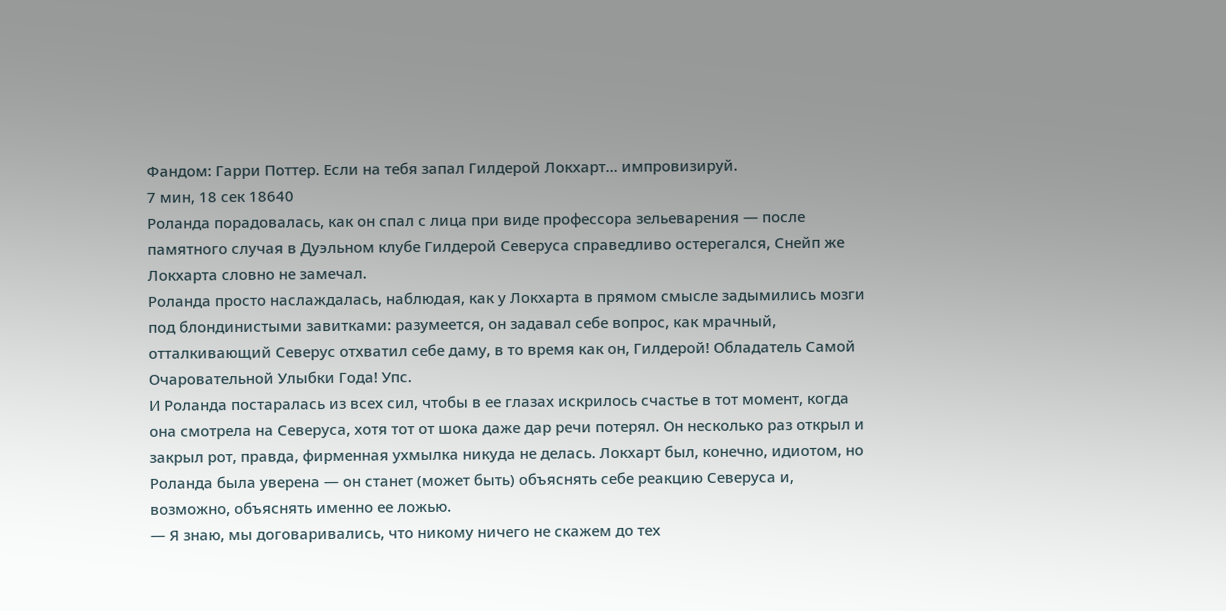Фандом: Гарри Поттер. Если на тебя запал Гилдерой Локхарт… импровизируй.
7 мин, 18 сек 18640
Роланда порадовалась, как он спал с лица при виде профессора зельеварения — после памятного случая в Дуэльном клубе Гилдерой Северуса справедливо остерегался, Снейп же Локхарта словно не замечал.
Роланда просто наслаждалась, наблюдая, как у Локхарта в прямом смысле задымились мозги под блондинистыми завитками: разумеется, он задавал себе вопрос, как мрачный, отталкивающий Северус отхватил себе даму, в то время как он, Гилдерой! Обладатель Самой Очаровательной Улыбки Года! Упс.
И Роланда постаралась из всех сил, чтобы в ее глазах искрилось счастье в тот момент, когда она смотрела на Северуса, хотя тот от шока даже дар речи потерял. Он несколько раз открыл и закрыл рот, правда, фирменная ухмылка никуда не делась. Локхарт был, конечно, идиотом, но Роланда была уверена — он станет (может быть) объяснять себе реакцию Северуса и, возможно, объяснять именно ее ложью.
— Я знаю, мы договаривались, что никому ничего не скажем до тех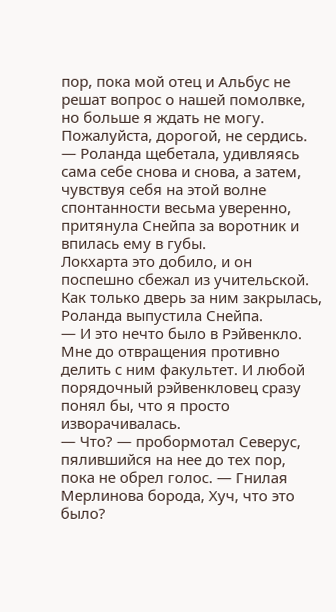пор, пока мой отец и Альбус не решат вопрос о нашей помолвке, но больше я ждать не могу. Пожалуйста, дорогой, не сердись. — Роланда щебетала, удивляясь сама себе снова и снова, а затем, чувствуя себя на этой волне спонтанности весьма уверенно, притянула Снейпа за воротник и впилась ему в губы.
Локхарта это добило, и он поспешно сбежал из учительской. Как только дверь за ним закрылась, Роланда выпустила Снейпа.
— И это нечто было в Рэйвенкло. Мне до отвращения противно делить с ним факультет. И любой порядочный рэйвенкловец сразу понял бы, что я просто изворачивалась.
— Что? — пробормотал Северус, пялившийся на нее до тех пор, пока не обрел голос. — Гнилая Мерлинова борода, Хуч, что это было?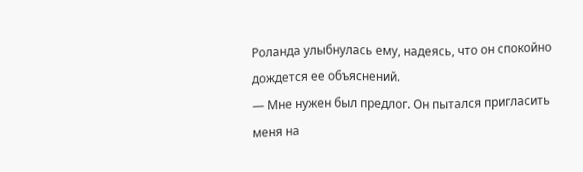Роланда улыбнулась ему, надеясь, что он спокойно дождется ее объяснений.
— Мне нужен был предлог. Он пытался пригласить меня на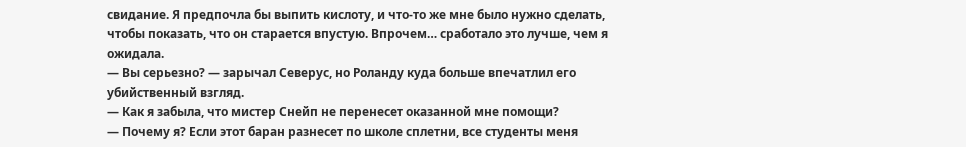свидание. Я предпочла бы выпить кислоту, и что-то же мне было нужно сделать, чтобы показать, что он старается впустую. Впрочем… сработало это лучше, чем я ожидала.
— Вы серьезно? — зарычал Северус, но Роланду куда больше впечатлил его убийственный взгляд.
— Как я забыла, что мистер Снейп не перенесет оказанной мне помощи?
— Почему я? Если этот баран разнесет по школе сплетни, все студенты меня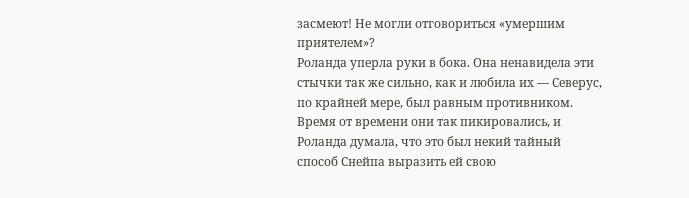засмеют! Не могли отговориться «умершим приятелем»?
Роланда уперла руки в бока. Она ненавидела эти стычки так же сильно, как и любила их — Северус, по крайней мере, был равным противником. Время от времени они так пикировались, и Роланда думала, что это был некий тайный способ Снейпа выразить ей свою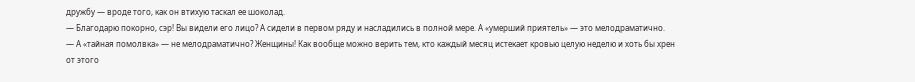дружбу — вроде того, как он втихую таскал ее шоколад.
— Благодарю покорно, сэр! Вы видели его лицо? А сидели в первом ряду и насладились в полной мере. А «умерший приятель» — это мелодраматично.
— А «тайная помолвка» — не мелодраматично? Женщины! Как вообще можно верить тем, кто каждый месяц истекает кровью целую неделю и хоть бы хрен от этого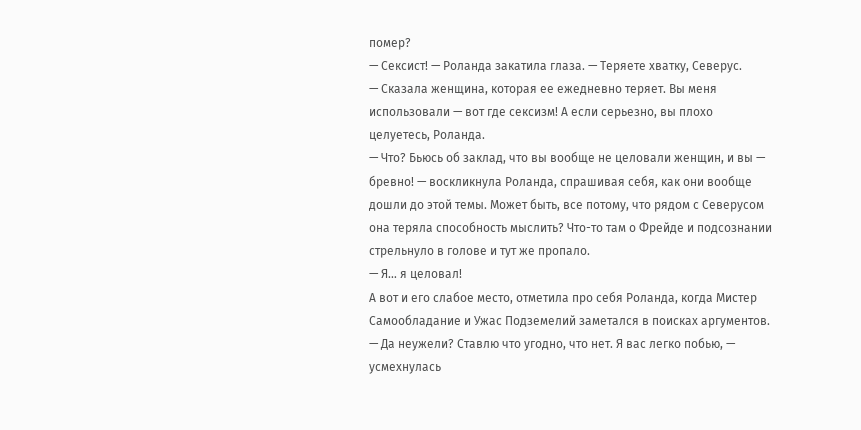помер?
— Сексист! — Роланда закатила глаза. — Теряете хватку, Северус.
— Сказала женщина, которая ее ежедневно теряет. Вы меня использовали — вот где сексизм! А если серьезно, вы плохо целуетесь, Роланда.
— Что? Бьюсь об заклад, что вы вообще не целовали женщин, и вы — бревно! — воскликнула Роланда, спрашивая себя, как они вообще дошли до этой темы. Может быть, все потому, что рядом с Северусом она теряла способность мыслить? Что-то там о Фрейде и подсознании стрельнуло в голове и тут же пропало.
— Я… я целовал!
А вот и его слабое место, отметила про себя Роланда, когда Мистер Самообладание и Ужас Подземелий заметался в поисках аргументов.
— Да неужели? Ставлю что угодно, что нет. Я вас легко побью, — усмехнулась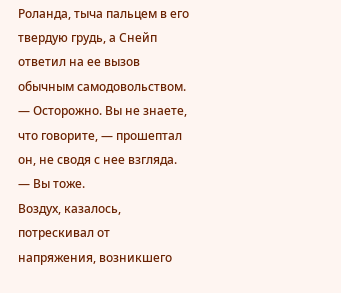Роланда, тыча пальцем в его твердую грудь, а Снейп ответил на ее вызов обычным самодовольством.
— Осторожно. Вы не знаете, что говорите, — прошептал он, не сводя с нее взгляда.
— Вы тоже.
Воздух, казалось, потрескивал от напряжения, возникшего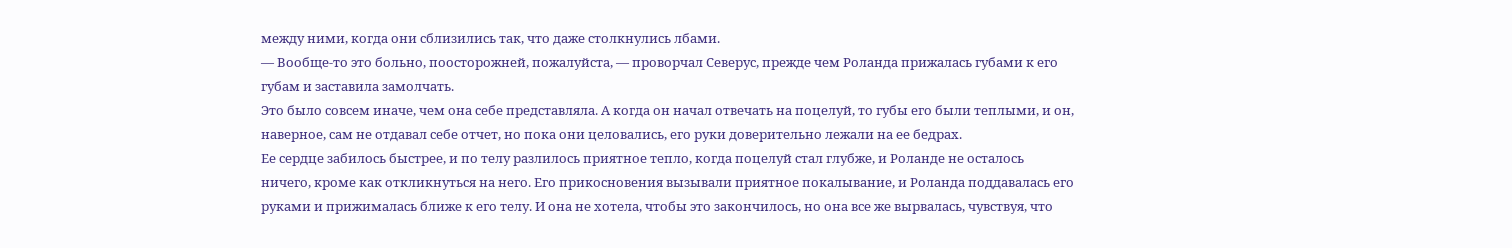между ними, когда они сблизились так, что даже столкнулись лбами.
— Вообще-то это больно, поосторожней, пожалуйста, — проворчал Северус, прежде чем Роланда прижалась губами к его губам и заставила замолчать.
Это было совсем иначе, чем она себе представляла. А когда он начал отвечать на поцелуй, то губы его были теплыми, и он, наверное, сам не отдавал себе отчет, но пока они целовались, его руки доверительно лежали на ее бедрах.
Ее сердце забилось быстрее, и по телу разлилось приятное тепло, когда поцелуй стал глубже, и Роланде не осталось ничего, кроме как откликнуться на него. Его прикосновения вызывали приятное покалывание, и Роланда поддавалась его руками и прижималась ближе к его телу. И она не хотела, чтобы это закончилось, но она все же вырвалась, чувствуя, что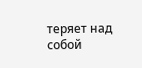теряет над собой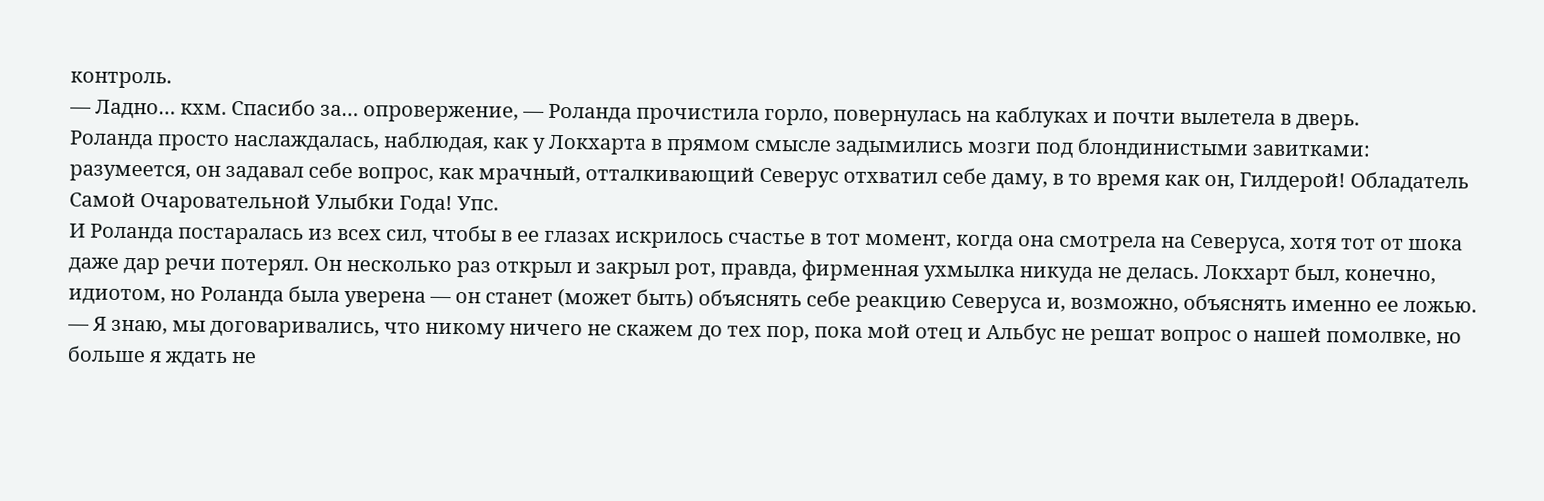контроль.
— Ладно… кхм. Спасибо за… опровержение, — Роланда прочистила горло, повернулась на каблуках и почти вылетела в дверь.
Роланда просто наслаждалась, наблюдая, как у Локхарта в прямом смысле задымились мозги под блондинистыми завитками: разумеется, он задавал себе вопрос, как мрачный, отталкивающий Северус отхватил себе даму, в то время как он, Гилдерой! Обладатель Самой Очаровательной Улыбки Года! Упс.
И Роланда постаралась из всех сил, чтобы в ее глазах искрилось счастье в тот момент, когда она смотрела на Северуса, хотя тот от шока даже дар речи потерял. Он несколько раз открыл и закрыл рот, правда, фирменная ухмылка никуда не делась. Локхарт был, конечно, идиотом, но Роланда была уверена — он станет (может быть) объяснять себе реакцию Северуса и, возможно, объяснять именно ее ложью.
— Я знаю, мы договаривались, что никому ничего не скажем до тех пор, пока мой отец и Альбус не решат вопрос о нашей помолвке, но больше я ждать не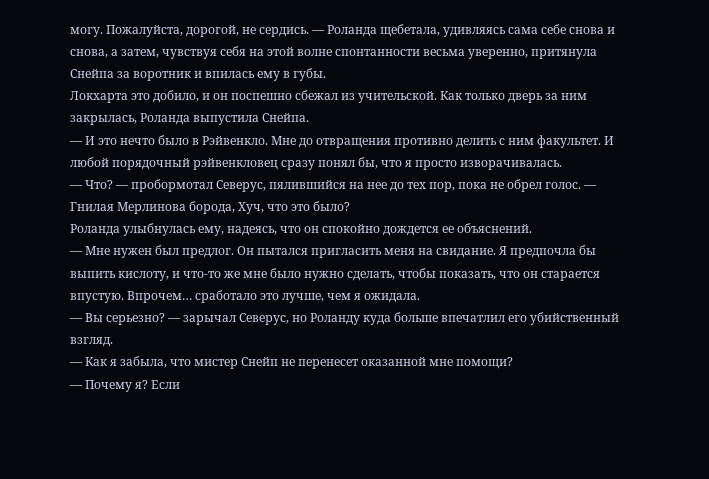могу. Пожалуйста, дорогой, не сердись. — Роланда щебетала, удивляясь сама себе снова и снова, а затем, чувствуя себя на этой волне спонтанности весьма уверенно, притянула Снейпа за воротник и впилась ему в губы.
Локхарта это добило, и он поспешно сбежал из учительской. Как только дверь за ним закрылась, Роланда выпустила Снейпа.
— И это нечто было в Рэйвенкло. Мне до отвращения противно делить с ним факультет. И любой порядочный рэйвенкловец сразу понял бы, что я просто изворачивалась.
— Что? — пробормотал Северус, пялившийся на нее до тех пор, пока не обрел голос. — Гнилая Мерлинова борода, Хуч, что это было?
Роланда улыбнулась ему, надеясь, что он спокойно дождется ее объяснений.
— Мне нужен был предлог. Он пытался пригласить меня на свидание. Я предпочла бы выпить кислоту, и что-то же мне было нужно сделать, чтобы показать, что он старается впустую. Впрочем… сработало это лучше, чем я ожидала.
— Вы серьезно? — зарычал Северус, но Роланду куда больше впечатлил его убийственный взгляд.
— Как я забыла, что мистер Снейп не перенесет оказанной мне помощи?
— Почему я? Если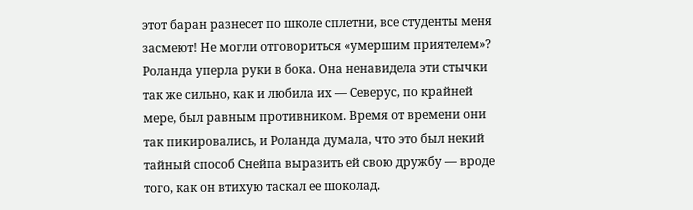этот баран разнесет по школе сплетни, все студенты меня засмеют! Не могли отговориться «умершим приятелем»?
Роланда уперла руки в бока. Она ненавидела эти стычки так же сильно, как и любила их — Северус, по крайней мере, был равным противником. Время от времени они так пикировались, и Роланда думала, что это был некий тайный способ Снейпа выразить ей свою дружбу — вроде того, как он втихую таскал ее шоколад.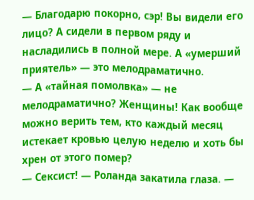— Благодарю покорно, сэр! Вы видели его лицо? А сидели в первом ряду и насладились в полной мере. А «умерший приятель» — это мелодраматично.
— А «тайная помолвка» — не мелодраматично? Женщины! Как вообще можно верить тем, кто каждый месяц истекает кровью целую неделю и хоть бы хрен от этого помер?
— Сексист! — Роланда закатила глаза. —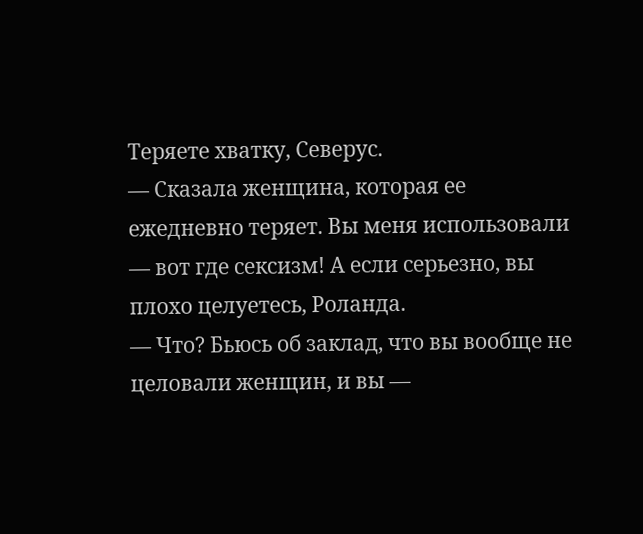Теряете хватку, Северус.
— Сказала женщина, которая ее ежедневно теряет. Вы меня использовали — вот где сексизм! А если серьезно, вы плохо целуетесь, Роланда.
— Что? Бьюсь об заклад, что вы вообще не целовали женщин, и вы —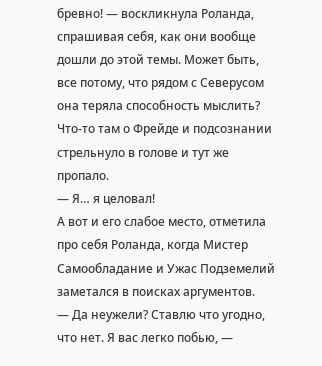бревно! — воскликнула Роланда, спрашивая себя, как они вообще дошли до этой темы. Может быть, все потому, что рядом с Северусом она теряла способность мыслить? Что-то там о Фрейде и подсознании стрельнуло в голове и тут же пропало.
— Я… я целовал!
А вот и его слабое место, отметила про себя Роланда, когда Мистер Самообладание и Ужас Подземелий заметался в поисках аргументов.
— Да неужели? Ставлю что угодно, что нет. Я вас легко побью, —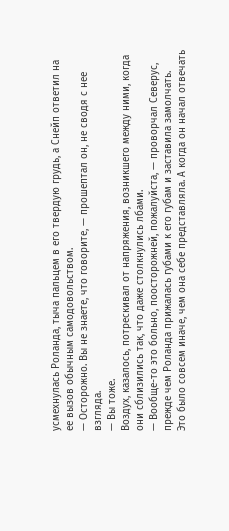усмехнулась Роланда, тыча пальцем в его твердую грудь, а Снейп ответил на ее вызов обычным самодовольством.
— Осторожно. Вы не знаете, что говорите, — прошептал он, не сводя с нее взгляда.
— Вы тоже.
Воздух, казалось, потрескивал от напряжения, возникшего между ними, когда они сблизились так, что даже столкнулись лбами.
— Вообще-то это больно, поосторожней, пожалуйста, — проворчал Северус, прежде чем Роланда прижалась губами к его губам и заставила замолчать.
Это было совсем иначе, чем она себе представляла. А когда он начал отвечать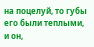на поцелуй, то губы его были теплыми, и он,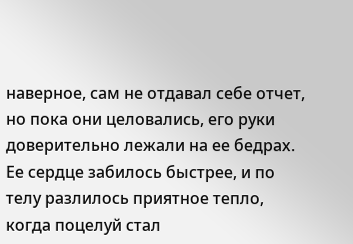наверное, сам не отдавал себе отчет, но пока они целовались, его руки доверительно лежали на ее бедрах.
Ее сердце забилось быстрее, и по телу разлилось приятное тепло, когда поцелуй стал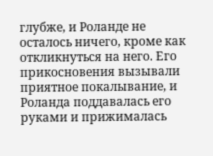глубже, и Роланде не осталось ничего, кроме как откликнуться на него. Его прикосновения вызывали приятное покалывание, и Роланда поддавалась его руками и прижималась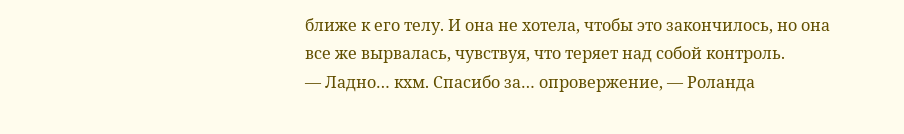ближе к его телу. И она не хотела, чтобы это закончилось, но она все же вырвалась, чувствуя, что теряет над собой контроль.
— Ладно… кхм. Спасибо за… опровержение, — Роланда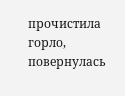прочистила горло, повернулась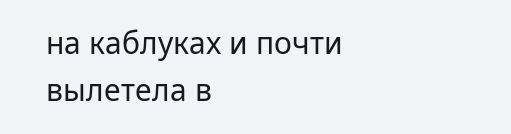на каблуках и почти вылетела в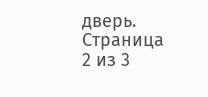дверь.
Страница 2 из 3